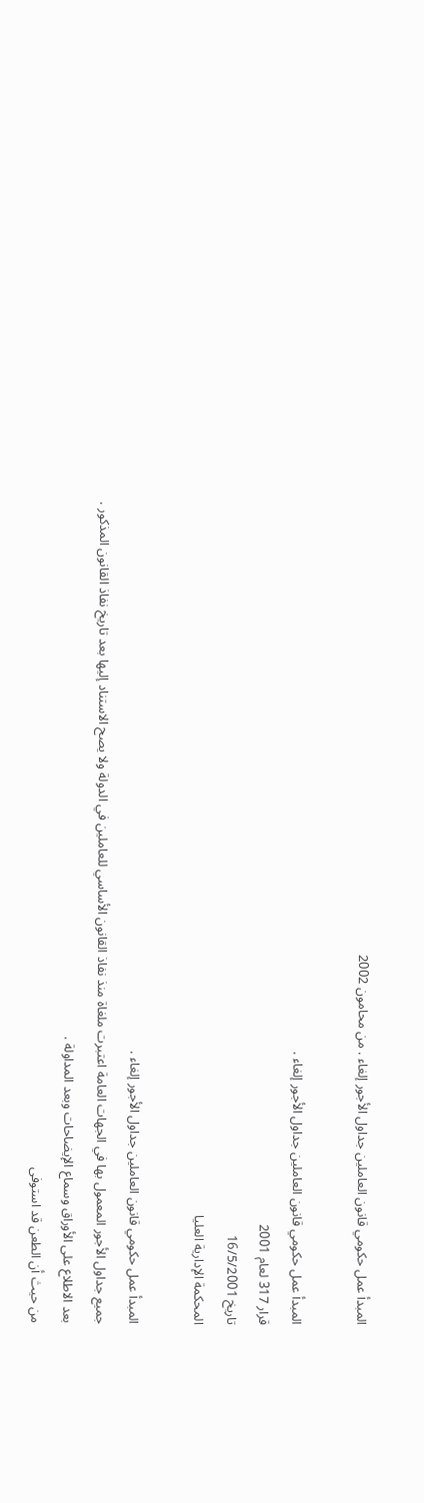المبدأ عمل حكومي قانون العاملين جداول الأجور إلغاء . من محامون 2002

المبدأ عمل حكومي قانون العاملين جداول الأجور إلغاء .
قرار 317 لعام 2001
تاريخ 16/5/2001
المحكمة الإدارية العليا

المبدأ عمل حكومي قانون العاملين جداول الأجور إلغاء .
جميع جداول الأجور المعمول بها في الجهات العامة اعتبرت ملغاة منذ نفاذ القانون الأساسي للعاملين في الدولة ولا يصح الاستناد إليها بعد تاريخ نفاذ القانون المذكور .
بعد الاطلاع على الأوراق وسماع الإيضاحات وبعد المداولة .
من حيث أن الطعن قد استوفى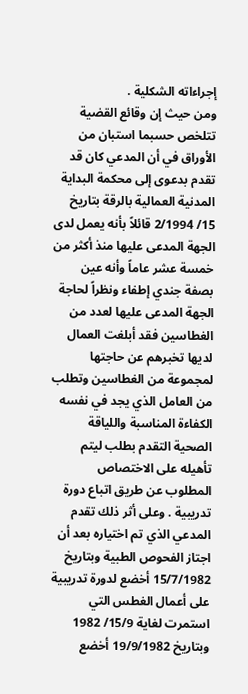إجراءاته الشكلية .
ومن حيث إن وقائع القضية تتلخص حسبما استبان من الأوراق في أن المدعي كان قد تقدم بدعوى إلى محكمة البداية المدنية العمالية بالرقة بتاريخ 15/ 2/1994 قائلاً بأنه يعمل لدى الجهة المدعى عليها منذ أكثر من خمسة عشر عاماً وأنه عين بصفة جندي إطفاء ونظراً لحاجة الجهة المدعى عليها لعدد من الغطاسين فقد أبلغت العمال لديها تخبرهم عن حاجتها لمجموعة من الغطاسين وتطلب من العامل الذي يجد في نفسه الكفاءة المناسبة واللياقة الصحية التقدم بطلب ليتم تأهيله على الاختصاص المطلوب عن طريق اتباع دورة تدريبية . وعلى أثر ذلك تقدم المدعي الذي تم اختياره بعد أن اجتاز الفحوص الطبية وبتاريخ 15/7/1982 أخضع لدورة تدريبية على أعمال الغطس التي استمرت لغاية 15/9/ 1982 وبتاريخ 19/9/1982 أخضع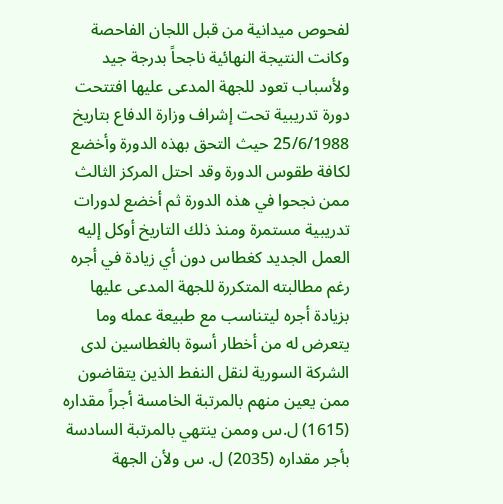لفحوص ميدانية من قبل اللجان الفاحصة وكانت النتيجة النهائية ناجحاً بدرجة جيد ولأسباب تعود للجهة المدعى عليها افتتحت دورة تدريبية تحت إشراف وزارة الدفاع بتاريخ 25/6/1988 حيث التحق بهذه الدورة وأخضع لكافة طقوس الدورة وقد احتل المركز الثالث ممن نجحوا في هذه الدورة ثم أخضع لدورات تدريبية مستمرة ومنذ ذلك التاريخ أوكل إليه العمل الجديد كغطاس دون أي زيادة في أجره رغم مطالبته المتكررة للجهة المدعى عليها بزيادة أجره ليتناسب مع طبيعة عمله وما يتعرض له من أخطار أسوة بالغطاسين لدى الشركة السورية لنقل النفط الذين يتقاضون ممن يعين منهم بالمرتبة الخامسة أجراً مقداره (1615) ل.س وممن ينتهي بالمرتبة السادسة بأجر مقداره (2035) ل. س ولأن الجهة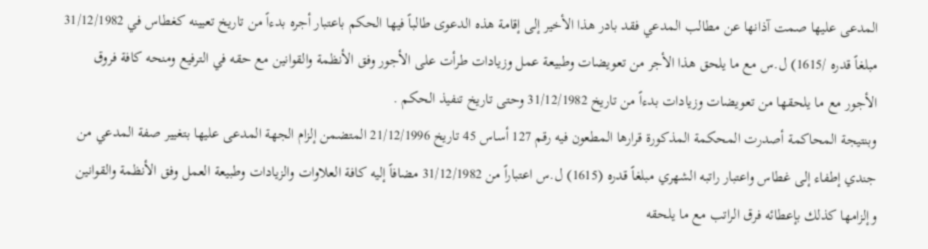المدعى عليها صمت آذانها عن مطالب المدعي فقد بادر هذا الأخير إلى إقامة هذه الدعوى طالباً فيها الحكم باعتبار أجره بدءاً من تاريخ تعيينه كغطاس في 31/12/1982 مبلغاً قدره /1615) ل.س مع ما يلحق هذا الأجر من تعويضات وطبيعة عمل وزيادات طرأت على الأجور وفق الأنظمة والقوانين مع حقه في الترفيع ومنحه كافة فروق الأجور مع ما يلحقها من تعويضات وزيادات بدءاً من تاريخ 31/12/1982 وحتى تاريخ تنفيذ الحكم .
وبنتيجة المحاكمة أصدرت المحكمة المذكورة قرارها المطعون فيه رقم 127 أساس 45 تاريخ 21/12/1996 المتضمن إلزام الجهة المدعى عليها بتغيير صفة المدعي من جندي إطفاء إلى غطاس واعتبار راتبه الشهري مبلغاً قدره (1615) ل.س اعتباراً من 31/12/1982 مضافاً إليه كافة العلاوات والزيادات وطبيعة العمل وفق الأنظمة والقوانين وإلزامها كذلك بإعطائه فرق الراتب مع ما يلحقه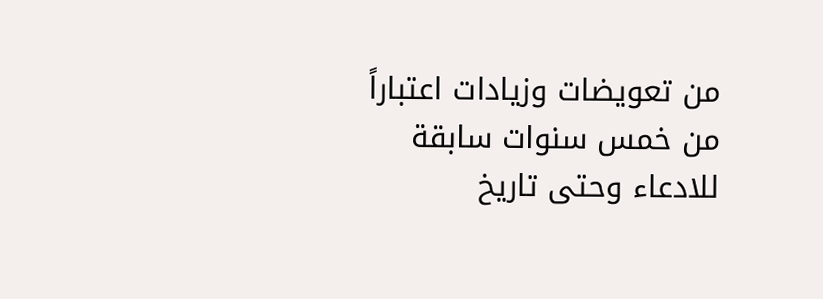من تعويضات وزيادات اعتباراً من خمس سنوات سابقة للادعاء وحتى تاريخ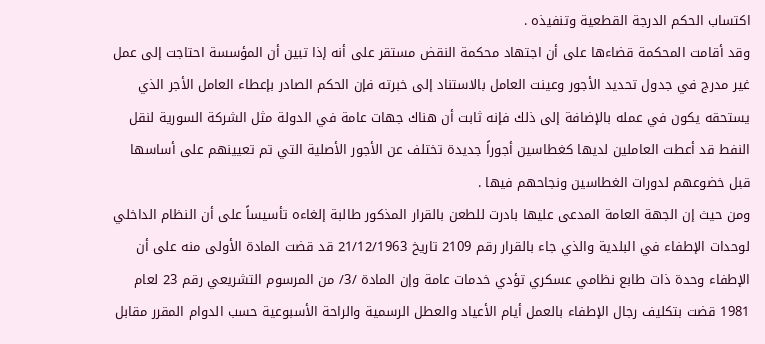اكتساب الحكم الدرجة القطعية وتنفيذه .
وقد أقامت المحكمة قضاءها على أن اجتهاد محكمة النقض مستقر على أنه إذا تبين أن المؤسسة احتاجت إلى عمل غير مدرج في جدول تحديد الأجور وعينت العامل بالاستناد إلى خبرته فإن الحكم الصادر بإعطاء العامل الأجر الذي يستحقه يكون في عمله بالإضافة إلى ذلك فإنه ثابت أن هناك جهات عامة في الدولة مثل الشركة السورية لنقل النفط قد أعطت العاملين لديها كغطاسين أجوراً جديدة تختلف عن الأجور الأصلية التي تم تعيينهم على أساسها قبل خضوعهم لدورات الغطاسين ونجاحهم فيها .
ومن حيث إن الجهة العامة المدعى عليها بادرت للطعن بالقرار المذكور طالبة إلغاءه تأسيساً على أن النظام الداخلي لوحدات الإطفاء في البلدية والذي جاء بالقرار رقم 2109 تاريخ 21/12/1963 قد قضت المادة الأولى منه على أن الإطفاء وحدة ذات طابع نظامي عسكري تؤدي خدمات عامة وإن المادة /3/ من المرسوم التشريعي رقم 23 لعام 1981 قضت بتكليف رجال الإطفاء بالعمل أيام الأعياد والعطل الرسمية والراحة الأسبوعية حسب الدوام المقرر مقابل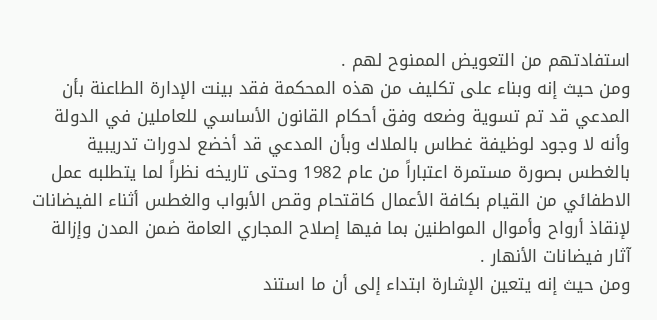استفادتهم من التعويض الممنوح لهم .
ومن حيث إنه وبناء على تكليف من هذه المحكمة فقد بينت الإدارة الطاعنة بأن المدعي قد تم تسوية وضعه وفق أحكام القانون الأساسي للعاملين في الدولة وأنه لا وجود لوظيفة غطاس بالملاك وبأن المدعي قد أخضع لدورات تدريبية بالغطس بصورة مستمرة اعتباراً من عام 1982 وحتى تاريخه نظراً لما يتطلبه عمل الاطفائي من القيام بكافة الأعمال كاقتحام وقص الأبواب والغطس أثناء الفيضانات لإنقاذ أرواح وأموال المواطنين بما فيها إصلاح المجاري العامة ضمن المدن وإزالة آثار فيضانات الأنهار .
ومن حيث إنه يتعين الإشارة ابتداء إلى أن ما استند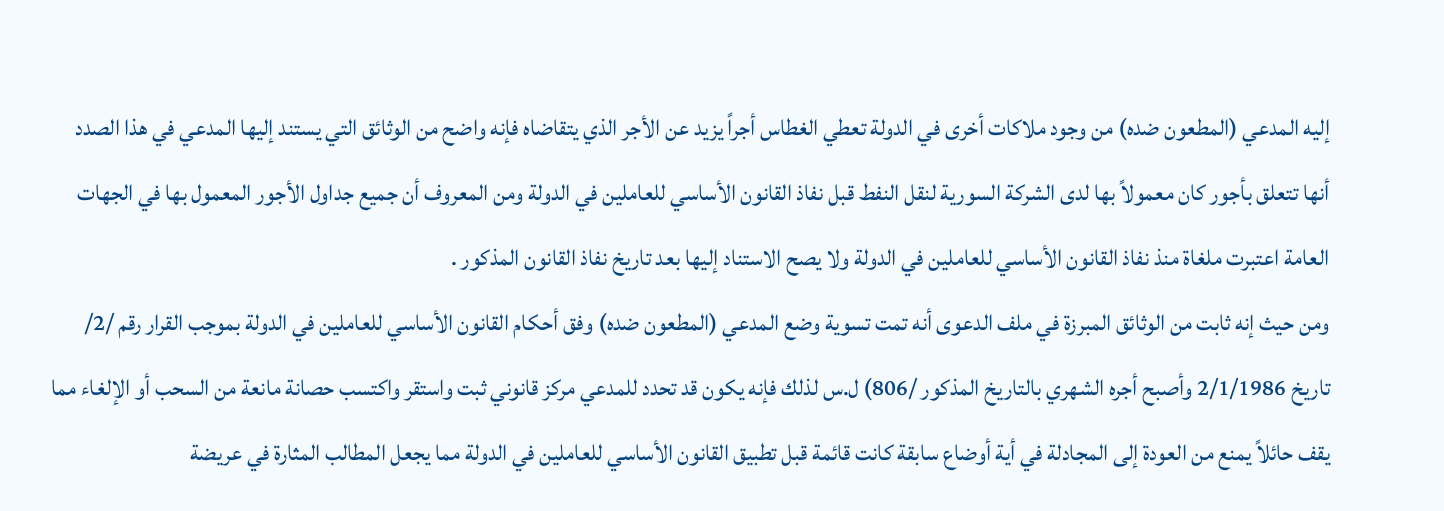إليه المدعي (المطعون ضده) من وجود ملاكات أخرى في الدولة تعطي الغطاس أجراً يزيد عن الأجر الذي يتقاضاه فإنه واضح من الوثائق التي يستند إليها المدعي في هذا الصدد أنها تتعلق بأجور كان معمولاً بها لدى الشركة السورية لنقل النفط قبل نفاذ القانون الأساسي للعاملين في الدولة ومن المعروف أن جميع جداول الأجور المعمول بها في الجهات العامة اعتبرت ملغاة منذ نفاذ القانون الأساسي للعاملين في الدولة ولا يصح الاستناد إليها بعد تاريخ نفاذ القانون المذكور .
ومن حيث إنه ثابت من الوثائق المبرزة في ملف الدعوى أنه تمت تسوية وضع المدعي (المطعون ضده) وفق أحكام القانون الأساسي للعاملين في الدولة بموجب القرار رقم /2/ تاريخ 2/1/1986 وأصبح أجره الشهري بالتاريخ المذكور /806) ل.س لذلك فإنه يكون قد تحدد للمدعي مركز قانوني ثبت واستقر واكتسب حصانة مانعة من السحب أو الإلغاء مما يقف حائلاً يمنع من العودة إلى المجادلة في أية أوضاع سابقة كانت قائمة قبل تطبيق القانون الأساسي للعاملين في الدولة مما يجعل المطالب المثارة في عريضة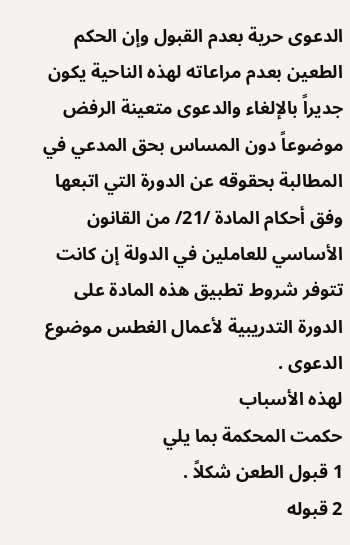الدعوى حرية بعدم القبول وإن الحكم الطعين بعدم مراعاته لهذه الناحية يكون جديراً بالإلغاء والدعوى متعينة الرفض موضوعاً دون المساس بحق المدعي في المطالبة بحقوقه عن الدورة التي اتبعها وفق أحكام المادة /21/ من القانون الأساسي للعاملين في الدولة إن كانت تتوفر شروط تطبيق هذه المادة على الدورة التدريبية لأعمال الغطس موضوع الدعوى .
لهذه الأسباب
حكمت المحكمة بما يلي
1 قبول الطعن شكلاً .
2 قبوله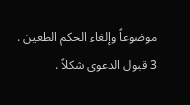موضوعاً وإلغاء الحكم الطعين .
3 قبول الدعوى شكلاً .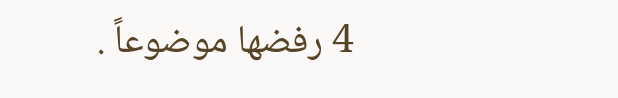4 رفضها موضوعاً .